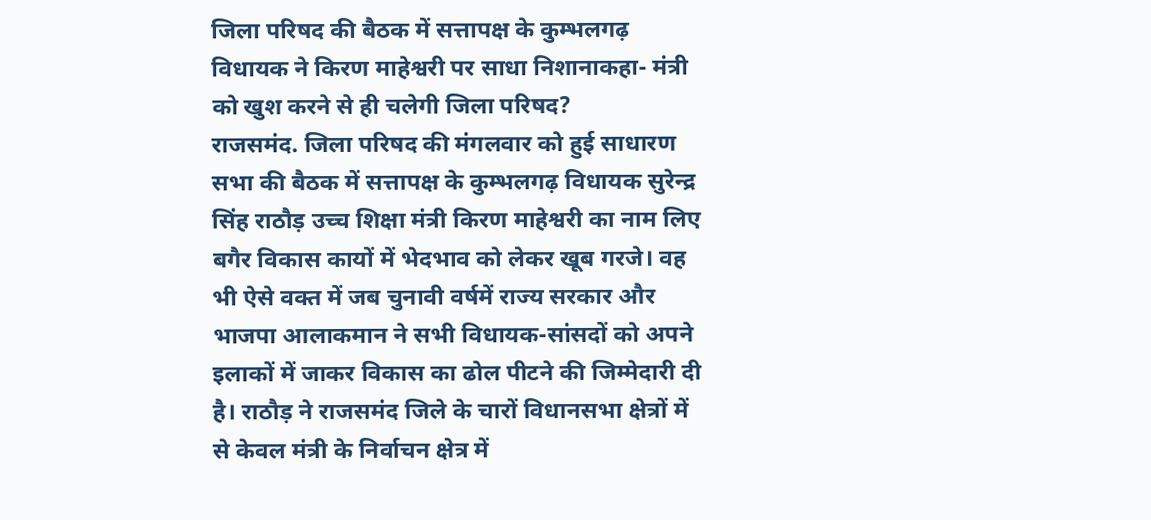जिला परिषद की बैठक में सत्तापक्ष के कुम्भलगढ़ विधायक ने किरण माहेश्वरी पर साधा निशानाकहा- मंत्री को खुश करने से ही चलेगी जिला परिषद?
राजसमंद. जिला परिषद की मंगलवार को हुई साधारण सभा की बैठक में सत्तापक्ष के कुम्भलगढ़ विधायक सुरेन्द्र सिंह राठौड़ उच्च शिक्षा मंत्री किरण माहेश्वरी का नाम लिए बगैर विकास कायों में भेदभाव को लेकर खूब गरजे। वह भी ऐसे वक्त में जब चुनावी वर्षमें राज्य सरकार और भाजपा आलाकमान ने सभी विधायक-सांसदों को अपने इलाकों में जाकर विकास का ढोल पीटने की जिम्मेदारी दी है। राठौड़ ने राजसमंद जिले के चारों विधानसभा क्षेत्रों में से केवल मंत्री के निर्वाचन क्षेत्र में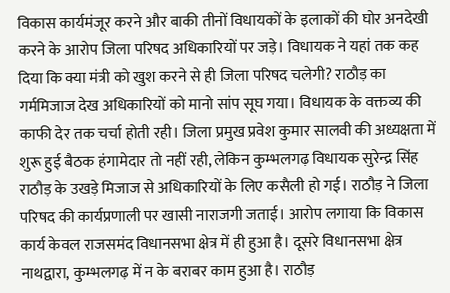विकास कार्यमंजूर करने और बाकी तीनों विधायकों के इलाकों की घोर अनदेखी करने के आरोप जिला परिषद अधिकारियों पर जड़े। विधायक ने यहां तक कह दिया कि क्या मंत्री को खुश करने से ही जिला परिषद चलेगी? राठौड़ का गर्ममिजाज देख अधिकारियों को मानो सांप सूघ गया। विधायक के वक्तव्य की काफी देर तक चर्चा होती रही। जिला प्रमुख प्रवेश कुमार सालवी की अध्यक्षता में शुरू हुई बैठक हंगामेदार तो नहीं रही, लेकिन कुम्भलगढ़ विधायक सुरेन्द्र सिंह राठौड़ के उखड़े मिजाज से अधिकारियों के लिए कसैली हो गई। राठौड़ ने जिला परिषद की कार्यप्रणाली पर खासी नाराजगी जताई। आरोप लगाया कि विकास कार्य केवल राजसमंद विधानसभा क्षेत्र में ही हुआ है। दूसरे विधानसभा क्षेत्र नाथद्वारा, कुम्भलगढ़ में न के बराबर काम हुआ है। राठौड़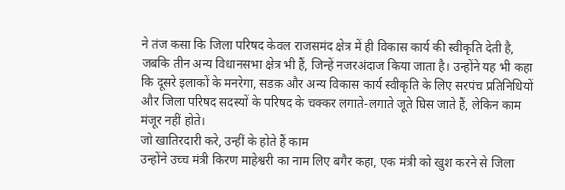ने तंज कसा कि जिला परिषद केवल राजसमंद क्षेत्र में ही विकास कार्य की स्वीकृति देती है, जबकि तीन अन्य विधानसभा क्षेत्र भी हैं, जिन्हें नजरअंदाज किया जाता है। उन्होंने यह भी कहा कि दूसरे इलाकों के मनरेगा, सडक़ और अन्य विकास कार्य स्वीकृति के लिए सरपंच प्रतिनिधियों और जिला परिषद सदस्यों के परिषद के चक्कर लगाते-लगाते जूते घिस जाते हैं, लेकिन काम मंजूर नहीं होते।
जो खातिरदारी करे, उन्हीं के होते हैं काम
उन्होंने उच्च मंत्री किरण माहेश्वरी का नाम लिए बगैर कहा, एक मंत्री को खुश करने से जिला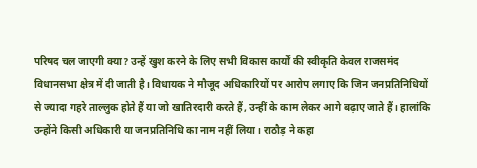परिषद चल जाएगी क्या? उन्हें खुश करने के लिए सभी विकास कार्यों की स्वीकृति केवल राजसमंद विधानसभा क्षेत्र में दी जाती है। विधायक ने मौजूद अधिकारियों पर आरोप लगाए कि जिन जनप्रतिनिधियों से ज्यादा गहरे ताल्लुक होते हैं या जो खातिरदारी करते हैं, उन्हीं के काम लेकर आगे बढ़ाए जाते हैं। हालांकि उन्होंने किसी अधिकारी या जनप्रतिनिधि का नाम नहीं लिया। राठौड़ ने कहा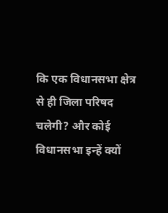कि एक विधानसभा क्षेत्र से ही जिला परिषद चलेगी? और कोई विधानसभा इन्हें क्यों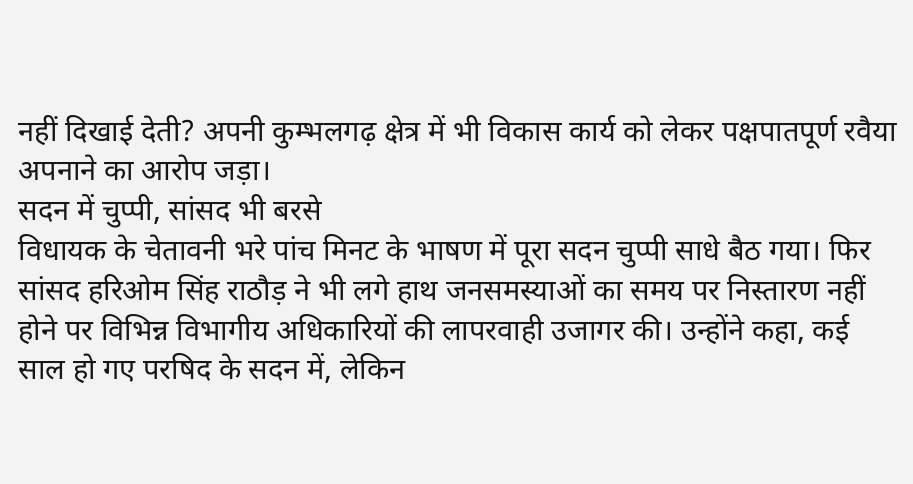नहीं दिखाई देती? अपनी कुम्भलगढ़ क्षेत्र में भी विकास कार्य को लेकर पक्षपातपूर्ण रवैया अपनाने का आरोप जड़ा।
सदन में चुप्पी, सांसद भी बरसे
विधायक के चेतावनी भरे पांच मिनट के भाषण में पूरा सदन चुप्पी साधे बैठ गया। फिर सांसद हरिओम सिंह राठौड़ ने भी लगे हाथ जनसमस्याओं का समय पर निस्तारण नहीं होने पर विभिन्न विभागीय अधिकारियों की लापरवाही उजागर की। उन्होंने कहा, कई साल हो गए परषिद के सदन में, लेकिन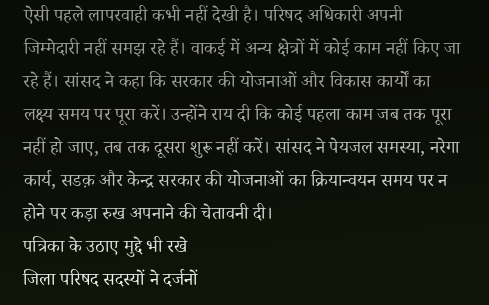ऐसी पहले लापरवाही कभी नहीं देखी है। परिषद अधिकारी अपनी जिम्मेदारी नहीं समझ रहे हैं। वाकई में अन्य क्षेत्रों में कोई काम नहीं किए जा रहे हैं। सांसद ने कहा कि सरकार की योजनाओं और विकास कार्यों का लक्ष्य समय पर पूरा करें। उन्होंने राय दी कि कोई पहला काम जब तक पूरा नहीं हो जाए, तब तक दूसरा शुरू नहीं करें। सांसद ने पेयजल समस्या, नरेगा कार्य, सडक़ और केन्द्र सरकार की योजनाओं का क्रियान्वयन समय पर न होने पर कड़ा रुख अपनाने की चेतावनी दी।
पत्रिका के उठाए मुद्दे भी रखे
जिला परिषद सदस्यों ने दर्जनों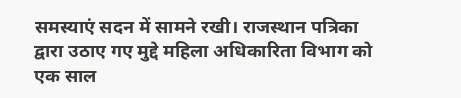समस्याएं सदन में सामने रखी। राजस्थान पत्रिका द्वारा उठाए गए मुद्दे महिला अधिकारिता विभाग को एक साल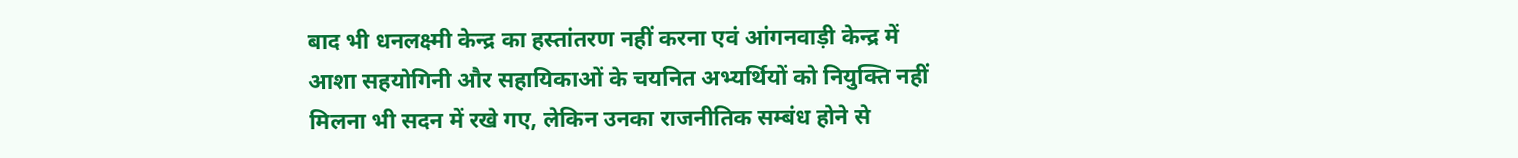बाद भी धनलक्ष्मी केन्द्र का हस्तांतरण नहीं करना एवं आंगनवाड़ी केन्द्र में आशा सहयोगिनी और सहायिकाओं के चयनित अभ्यर्थियों को नियुक्ति नहीं मिलना भी सदन में रखे गए, लेकिन उनका राजनीतिक सम्बंध होने से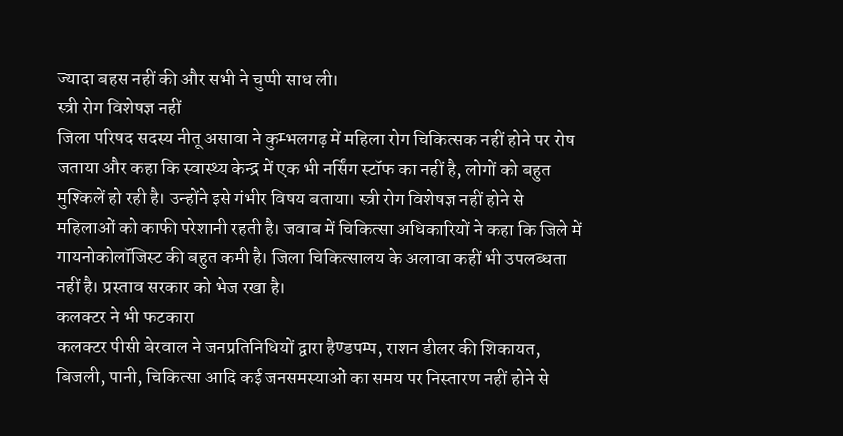ज्यादा बहस नहीं की और सभी ने चुप्पी साध ली।
स्त्री रोग विशेषज्ञ नहीं
जिला परिषद सदस्य नीतू असावा ने कुम्भलगढ़ में महिला रोग चिकित्सक नहीं होने पर रोष जताया और कहा कि स्वास्थ्य केन्द्र में एक भी नर्सिंग स्टॉफ का नहीं है, लोगों को बहुत मुश्किलें हो रही है। उन्होंने इसे गंभीर विषय बताया। स्त्री रोग विशेषज्ञ नहीं होने से महिलाओं को काफी परेशानी रहती है। जवाब में चिकित्सा अधिकारियों ने कहा कि जिले में गायनोकोलॉजिस्ट की बहुत कमी है। जिला चिकित्सालय के अलावा कहीं भी उपलब्धता नहीं है। प्रस्ताव सरकार को भेज रखा है।
कलक्टर ने भी फटकारा
कलक्टर पीसी बेरवाल ने जनप्रतिनिधियों द्वारा हैण्डपम्प, राशन डीलर की शिकायत, बिजली, पानी, चिकित्सा आदि कई जनसमस्याओं का समय पर निस्तारण नहीं होने से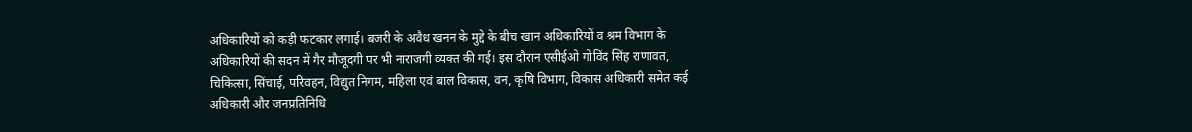अधिकारियों को कड़ी फटकार लगाई। बजरी के अवैध खनन के मुद्दे के बीच खान अधिकारियों व श्रम विभाग के अधिकारियों की सदन में गैर मौजूदगी पर भी नाराजगी व्यक्त की गई। इस दौरान एसीईओ गोविंद सिंह राणावत, चिकित्सा, सिंचाई, परिवहन, विद्युत निगम, महिला एवं बाल विकास, वन, कृषि विभाग, विकास अधिकारी समेत कई अधिकारी और जनप्रतिनिधि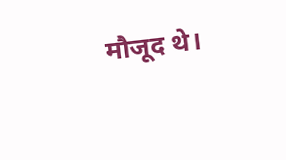मौजूद थे।